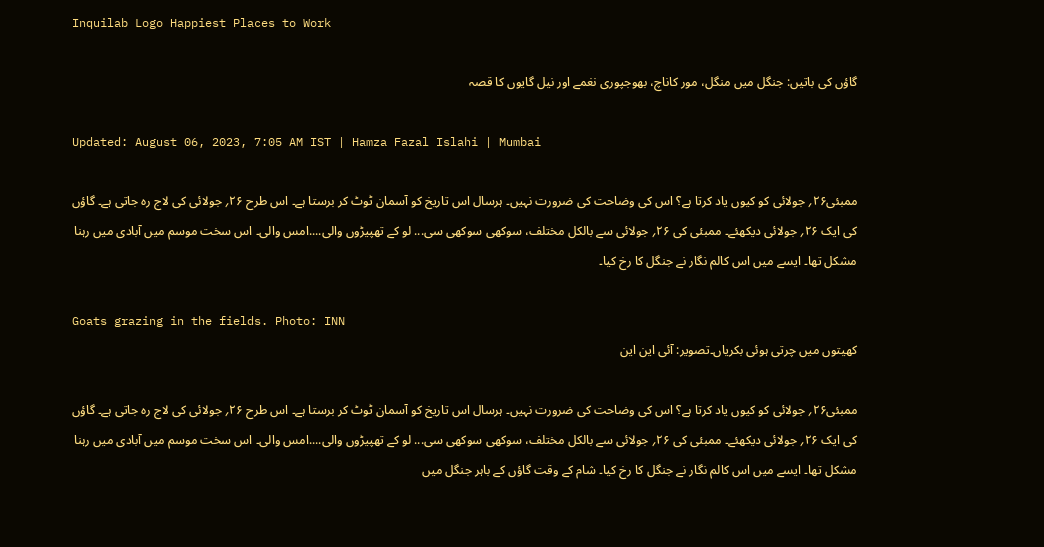Inquilab Logo Happiest Places to Work

گاؤں کی باتیں: جنگل میں منگل، مور کاناچ، بھوجپوری نغمے اور نیل گایوں کا قصہ

Updated: August 06, 2023, 7:05 AM IST | Hamza Fazal Islahi | Mumbai

ممبئی۲۶؍ جولائی کو کیوں یاد کرتا ہے؟ اس کی وضاحت کی ضرورت نہیں۔ ہرسال اس تاریخ کو آسمان ٹوٹ کر برستا ہے۔ اس طرح ۲۶؍ جولائی کی لاج رہ جاتی ہے۔ گاؤں کی ایک ۲۶؍ جولائی دیکھئے۔ ممبئی کی ۲۶؍ جولائی سے بالکل مختلف، سوکھی سوکھی سی... لو کے تھپیڑوں والی....امس والی۔ اس سخت موسم میں آبادی میں رہنا مشکل تھا۔ ایسے میں اس کالم نگار نے جنگل کا رخ کیا۔

Goats grazing in the fields. Photo: INN
کھیتوں میں چرتی ہوئی بکریاں۔تصویر: آئی این این

ممبئی۲۶؍ جولائی کو کیوں یاد کرتا ہے؟ اس کی وضاحت کی ضرورت نہیں۔ ہرسال اس تاریخ کو آسمان ٹوٹ کر برستا ہے۔ اس طرح ۲۶؍ جولائی کی لاج رہ جاتی ہے۔ گاؤں کی ایک ۲۶؍ جولائی دیکھئے۔ ممبئی کی ۲۶؍ جولائی سے بالکل مختلف، سوکھی سوکھی سی... لو کے تھپیڑوں والی....امس والی۔ اس سخت موسم میں آبادی میں رہنا مشکل تھا۔ ایسے میں اس کالم نگار نے جنگل کا رخ کیا۔ شام کے وقت گاؤں کے باہر جنگل میں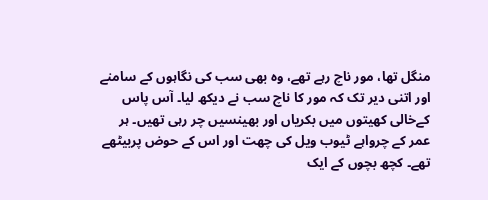منگل تھا، مور ناچ رہے تھے، وہ بھی سب کی نگاہوں کے سامنے اور اتنی دیر تک کہ مور کا ناچ سب نے دیکھ لیا۔ آس پاس کےخالی کھیتوں میں بکریاں اور بھینسیں چر رہی تھیں۔ ہر عمر کے چرواہے ٹیوب ویل کی چھت اور اس کے حوض پربیٹھے تھے۔ کچھ بچوں کے ایک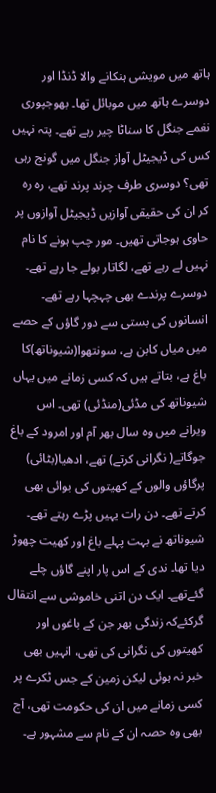ہاتھ میں مویشی ہنکانے والا ڈنڈا اور دوسرے ہاتھ میں موبائل تھا۔ بھوجپوری نغمے جنگل کا سناٹا چیر رہے تھے۔ پتہ نہیں کس کی ڈیجیٹل آواز جنگل میں گونج رہی تھی؟ دوسری طرف چرند پرند تھے، رہ رہ کر ان کی حقیقی آوازیں ڈیجیٹل آوازوں پر حاوی ہوجاتی تھیں۔ مور چپ ہونے کا نام نہیں لے رہے تھے، لگاتار بولے جا رہے تھے۔ دوسرے پرندے بھی چہچہا رہے تھے۔ انسانوں کی بستی سے دور گاؤں کے حصے میں میاں کابن ہے، سونتھوا(شیوناتھ)کا باغ ہے، بتاتے ہیں کہ کسی زمانے میں یہاں شیوناتھ کی مڈئی(منڈئی) تھی۔ اس ویرانے میں وہ سال بھر آم اور امرود کے باغ جوگاتے( نگرانی کرتے) تھے، ادھیا(بٹائی) پرگاؤں والوں کے کھیتوں کی بوائی بھی کرتے تھے۔ دن رات یہیں پڑے رہتے تھے۔ شیوناتھ نے بہت پہلے باغ اور کھیت چھوڑ دیا تھا۔ ندی کے اس پار اپنے گاؤں چلے گئےتھے۔ ایک دن اتنی خاموشی سے انتقال گرکئےکہ زندگی بھر جن کے باغوں اور کھیتوں کی نگرانی کی تھی، انہیں بھی خبر نہ ہوئی لیکن زمین کے جس ٹکرے پر کسی زمانے میں ان کی حکومت تھی، آج بھی وہ حصہ ان کے نام سے مشہور ہے۔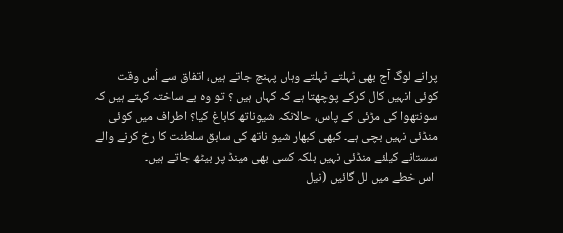پرانے لوگ آج بھی ٹہلتے ٹہلتے وہاں پہنچ جاتے ہیں، اتفاق سے اُس وقت کوئی انہیں کال کرکے پوچھتا ہے کہ کہاں ہیں ؟ تو وہ بے ساختہ کہتے ہیں کہ سونتھوا کی مڑئی کے پاس، حالانکہ شیوناتھ کاباغ کیا؟ اطراف میں کوئی منڈئی نہیں بچی ہے۔ کبھی کبھار شیو ناتھ کی سابق سلطنت کا رخ کرنے والے سستانے کیلئے منڈئی نہیں بلکہ کسی بھی مینڈ پر بیٹھ جاتے ہیں۔
 اس خطے میں لل گائیں (نیل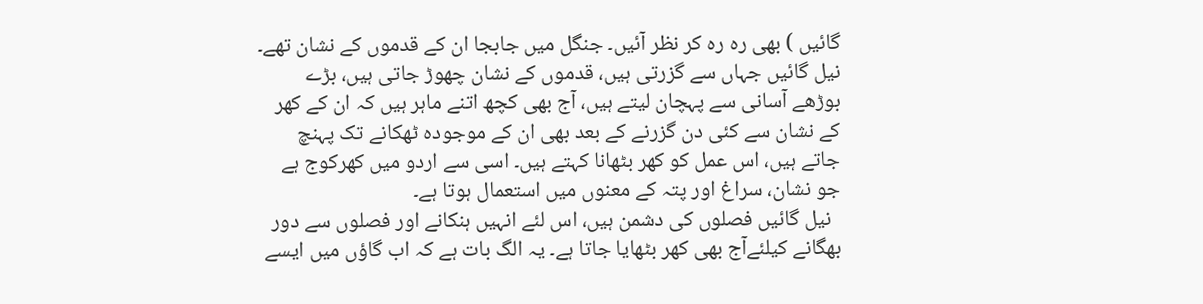گائیں ) بھی رہ رہ کر نظر آئیں۔ جنگل میں جابجا ان کے قدموں کے نشان تھے۔ نیل گائیں جہاں سے گزرتی ہیں، قدموں کے نشان چھوڑ جاتی ہیں، بڑے بوڑھے آسانی سے پہچان لیتے ہیں، آج بھی کچھ اتنے ماہر ہیں کہ ان کے کھر کے نشان سے کئی دن گزرنے کے بعد بھی ان کے موجودہ ٹھکانے تک پہنچ جاتے ہیں، اس عمل کو کھر بٹھانا کہتے ہیں۔ اسی سے اردو میں کھرکوج ہے جو نشان، سراغ اور پتہ کے معنوں میں استعمال ہوتا ہے۔
  نیل گائیں فصلوں کی دشمن ہیں، اس لئے انہیں ہنکانے اور فصلوں سے دور بھگانے کیلئےآج بھی کھر بٹھایا جاتا ہے۔ یہ الگ بات ہے کہ اب گاؤں میں ایسے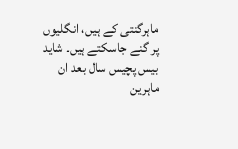ماہرگنتی کے ہیں، انگلیوں پر گنے جاسکتے ہیں۔ شاید بیس پچیس سال بعد ان ماہرین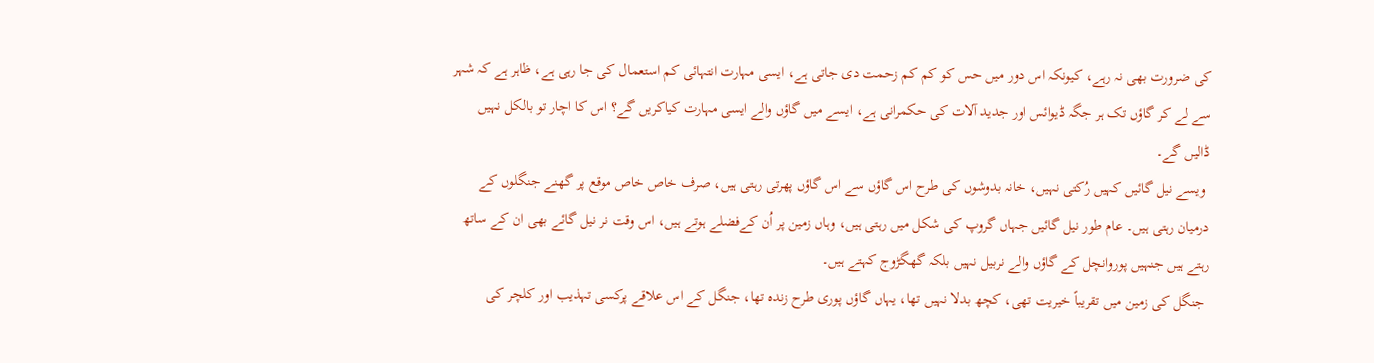کی ضرورت بھی نہ رہے، کیونکہ اس دور میں حس کو کم کم زحمت دی جاتی ہے، ایسی مہارت انتہائی کم استعمال کی جا رہی ہے، ظاہر ہے کہ شہر سے لے کر گاؤں تک ہر جگہ ڈیوائس اور جدید آلات کی حکمرانی ہے، ایسے میں گاؤں والے ایسی مہارت کیاکریں گے؟ اس کا اچار تو بالکل نہیں ڈالیں گے۔
 ویسے نیل گائیں کہیں رُکتی نہیں، خانہ بدوشوں کی طرح اس گاؤں سے اس گاؤں پھرتی رہتی ہیں، صرف خاص خاص موقع پر گھنے جنگلوں کے درمیان رہتی ہیں۔ عام طور نیل گائیں جہاں گروپ کی شکل میں رہتی ہیں، وہاں زمین پر اُن کےفضلے ہوتے ہیں، اس وقت نر نیل گائے بھی ان کے ساتھ رہتے ہیں جنہیں پوروانچل کے گاؤں والے نربیل نہیں بلکہ گھگڑوج کہتے ہیں۔
 جنگل کی زمین میں تقریباً خیریت تھی، کچھ بدلا نہیں تھا، یہاں گاؤں پوری طرح زندہ تھا، جنگل کے اس علاقے پرکسی تہذیب اور کلچر کی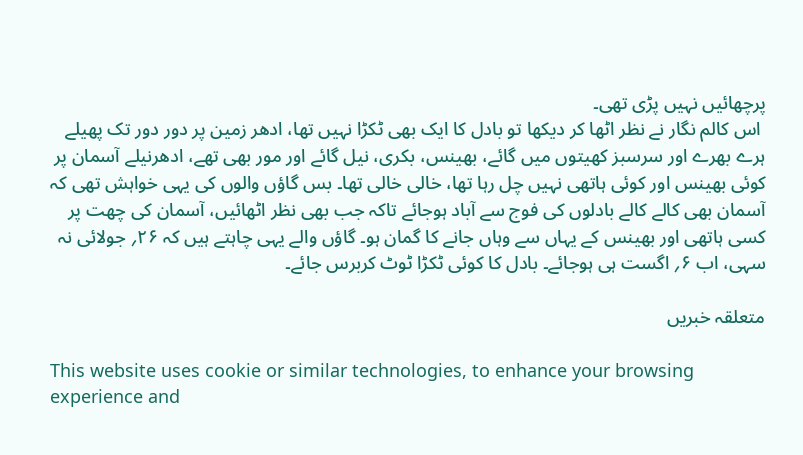پرچھائیں نہیں پڑی تھی۔
 اس کالم نگار نے نظر اٹھا کر دیکھا تو بادل کا ایک بھی ٹکڑا نہیں تھا، ادھر زمین پر دور دور تک پھیلے ہرے بھرے اور سرسبز کھیتوں میں گائے، بھینس، بکری، نیل گائے اور مور بھی تھے، ادھرنیلے آسمان پر کوئی بھینس اور کوئی ہاتھی نہیں چل رہا تھا، خالی خالی تھا۔ بس گاؤں والوں کی یہی خواہش تھی کہ آسمان بھی کالے کالے بادلوں کی فوج سے آباد ہوجائے تاکہ جب بھی نظر اٹھائیں، آسمان کی چھت پر کسی ہاتھی اور بھینس کے یہاں سے وہاں جانے کا گمان ہو۔ گاؤں والے یہی چاہتے ہیں کہ ۲۶؍ جولائی نہ سہی، اب ۶؍ اگست ہی ہوجائے۔ بادل کا کوئی ٹکڑا ٹوٹ کربرس جائے۔

متعلقہ خبریں

This website uses cookie or similar technologies, to enhance your browsing experience and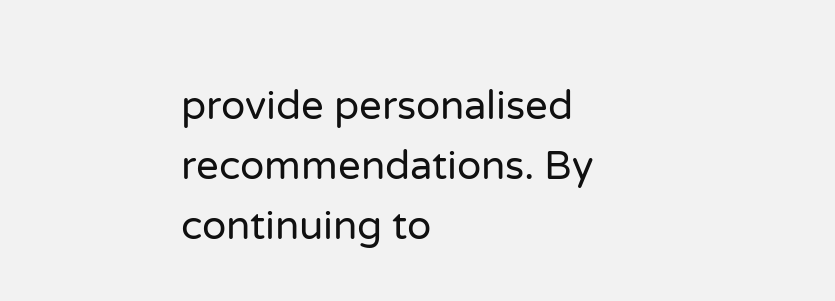provide personalised recommendations. By continuing to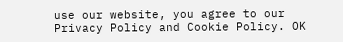use our website, you agree to our Privacy Policy and Cookie Policy. OK